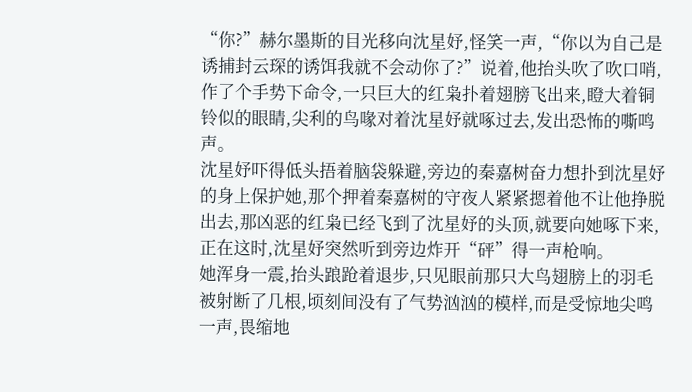“你?”赫尔墨斯的目光移向沈星妤,怪笑一声,“你以为自己是诱捕封云琛的诱饵我就不会动你了?”说着,他抬头吹了吹口哨,作了个手势下命令,一只巨大的红枭扑着翅膀飞出来,瞪大着铜铃似的眼睛,尖利的鸟喙对着沈星妤就啄过去,发出恐怖的嘶鸣声。
沈星妤吓得低头捂着脑袋躲避,旁边的秦嘉树奋力想扑到沈星妤的身上保护她,那个押着秦嘉树的守夜人紧紧摁着他不让他挣脱出去,那凶恶的红枭已经飞到了沈星妤的头顶,就要向她啄下来,正在这时,沈星妤突然听到旁边炸开“砰”得一声枪响。
她浑身一震,抬头踉跄着退步,只见眼前那只大鸟翅膀上的羽毛被射断了几根,顷刻间没有了气势汹汹的模样,而是受惊地尖鸣一声,畏缩地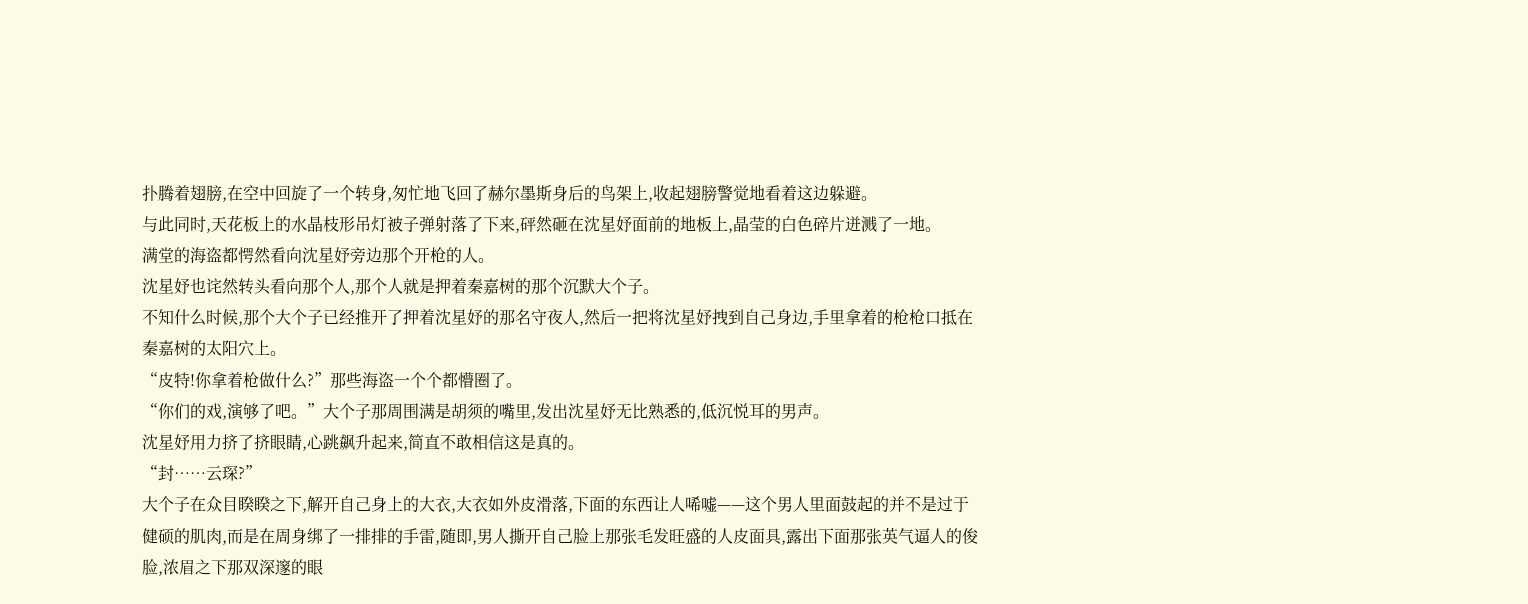扑腾着翅膀,在空中回旋了一个转身,匆忙地飞回了赫尔墨斯身后的鸟架上,收起翅膀警觉地看着这边躲避。
与此同时,天花板上的水晶枝形吊灯被子弹射落了下来,砰然砸在沈星妤面前的地板上,晶莹的白色碎片迸溅了一地。
满堂的海盗都愕然看向沈星妤旁边那个开枪的人。
沈星妤也诧然转头看向那个人,那个人就是押着秦嘉树的那个沉默大个子。
不知什么时候,那个大个子已经推开了押着沈星妤的那名守夜人,然后一把将沈星妤拽到自己身边,手里拿着的枪枪口抵在秦嘉树的太阳穴上。
“皮特!你拿着枪做什么?”那些海盗一个个都懵圈了。
“你们的戏,演够了吧。”大个子那周围满是胡须的嘴里,发出沈星妤无比熟悉的,低沉悦耳的男声。
沈星妤用力挤了挤眼睛,心跳飙升起来,简直不敢相信这是真的。
“封……云琛?”
大个子在众目睽睽之下,解开自己身上的大衣,大衣如外皮滑落,下面的东西让人唏嘘——这个男人里面鼓起的并不是过于健硕的肌肉,而是在周身绑了一排排的手雷,随即,男人撕开自己脸上那张毛发旺盛的人皮面具,露出下面那张英气逼人的俊脸,浓眉之下那双深邃的眼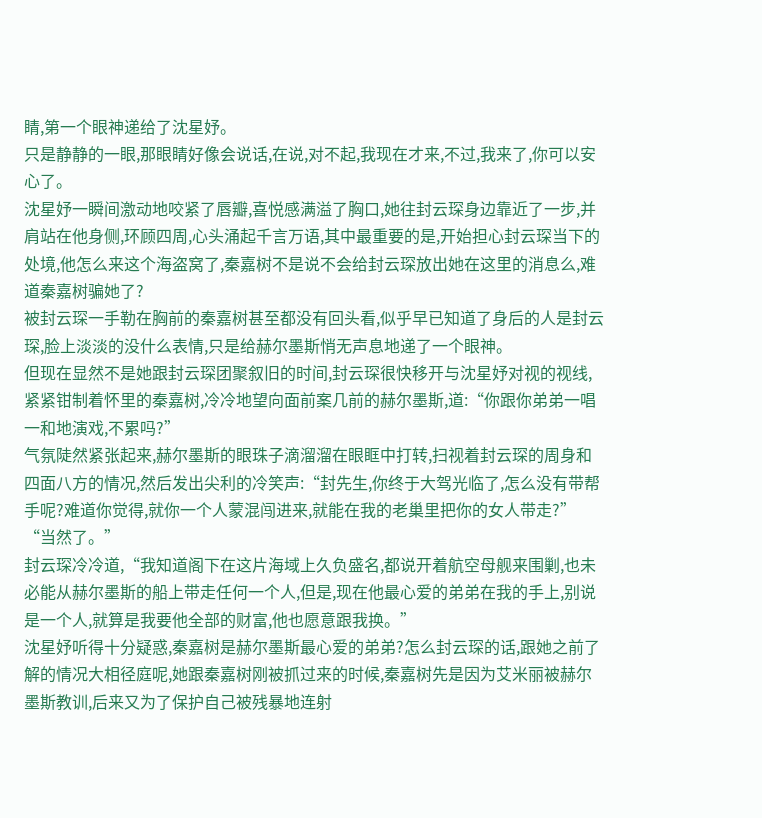睛,第一个眼神递给了沈星妤。
只是静静的一眼,那眼睛好像会说话,在说,对不起,我现在才来,不过,我来了,你可以安心了。
沈星妤一瞬间激动地咬紧了唇瓣,喜悦感满溢了胸口,她往封云琛身边靠近了一步,并肩站在他身侧,环顾四周,心头涌起千言万语,其中最重要的是,开始担心封云琛当下的处境,他怎么来这个海盗窝了,秦嘉树不是说不会给封云琛放出她在这里的消息么,难道秦嘉树骗她了?
被封云琛一手勒在胸前的秦嘉树甚至都没有回头看,似乎早已知道了身后的人是封云琛,脸上淡淡的没什么表情,只是给赫尔墨斯悄无声息地递了一个眼神。
但现在显然不是她跟封云琛团聚叙旧的时间,封云琛很快移开与沈星妤对视的视线,紧紧钳制着怀里的秦嘉树,冷冷地望向面前案几前的赫尔墨斯,道:“你跟你弟弟一唱一和地演戏,不累吗?”
气氛陡然紧张起来,赫尔墨斯的眼珠子滴溜溜在眼眶中打转,扫视着封云琛的周身和四面八方的情况,然后发出尖利的冷笑声:“封先生,你终于大驾光临了,怎么没有带帮手呢?难道你觉得,就你一个人蒙混闯进来,就能在我的老巢里把你的女人带走?”
“当然了。”
封云琛冷冷道,“我知道阁下在这片海域上久负盛名,都说开着航空母舰来围剿,也未必能从赫尔墨斯的船上带走任何一个人,但是,现在他最心爱的弟弟在我的手上,别说是一个人,就算是我要他全部的财富,他也愿意跟我换。”
沈星妤听得十分疑惑,秦嘉树是赫尔墨斯最心爱的弟弟?怎么封云琛的话,跟她之前了解的情况大相径庭呢,她跟秦嘉树刚被抓过来的时候,秦嘉树先是因为艾米丽被赫尔墨斯教训,后来又为了保护自己被残暴地连射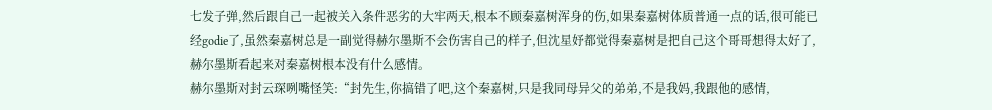七发子弹,然后跟自己一起被关入条件恶劣的大牢两天,根本不顾秦嘉树浑身的伤,如果秦嘉树体质普通一点的话,很可能已经godie了,虽然秦嘉树总是一副觉得赫尔墨斯不会伤害自己的样子,但沈星妤都觉得秦嘉树是把自己这个哥哥想得太好了,赫尔墨斯看起来对秦嘉树根本没有什么感情。
赫尔墨斯对封云琛咧嘴怪笑:“封先生,你搞错了吧,这个秦嘉树,只是我同母异父的弟弟,不是我妈,我跟他的感情,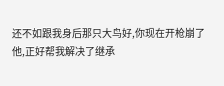还不如跟我身后那只大鸟好,你现在开枪崩了他,正好帮我解决了继承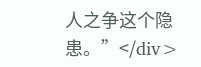人之争这个隐患。”</div>